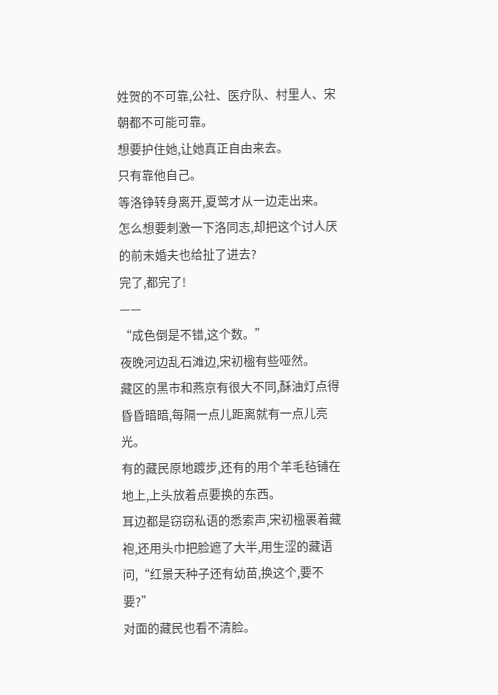姓贺的不可靠,公社、医疗队、村里人、宋朝都不可能可靠。
想要护住她,让她真正自由来去。
只有靠他自己。
等洛铮转身离开,夏莺才从一边走出来。
怎么想要刺激一下洛同志,却把这个讨人厌的前未婚夫也给扯了进去?
完了,都完了!
——
“成色倒是不错,这个数。”
夜晚河边乱石滩边,宋初楹有些哑然。
藏区的黑市和燕京有很大不同,酥油灯点得昏昏暗暗,每隔一点儿距离就有一点儿亮光。
有的藏民原地踱步,还有的用个羊毛毡铺在地上,上头放着点要换的东西。
耳边都是窃窃私语的悉索声,宋初楹裹着藏袍,还用头巾把脸遮了大半,用生涩的藏语问,“红景天种子还有幼苗,换这个,要不要?”
对面的藏民也看不清脸。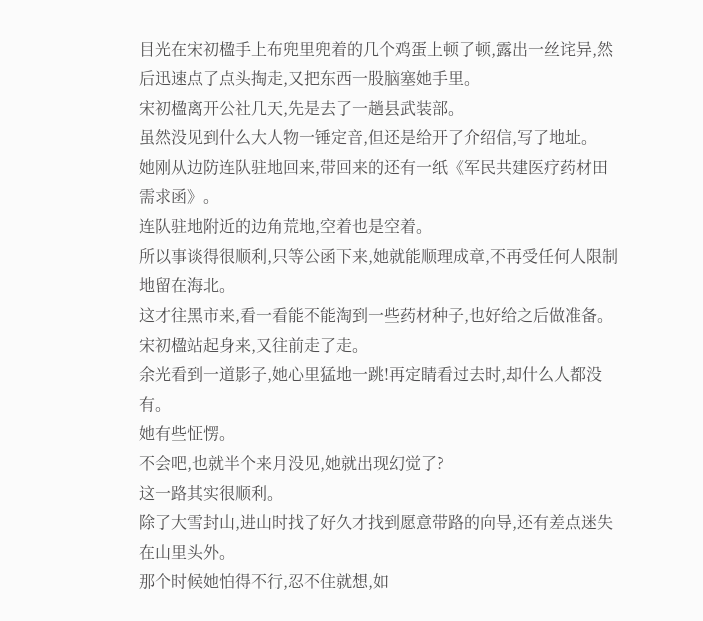目光在宋初楹手上布兜里兜着的几个鸡蛋上顿了顿,露出一丝诧异,然后迅速点了点头掏走,又把东西一股脑塞她手里。
宋初楹离开公社几天,先是去了一趟县武装部。
虽然没见到什么大人物一锤定音,但还是给开了介绍信,写了地址。
她刚从边防连队驻地回来,带回来的还有一纸《军民共建医疗药材田需求函》。
连队驻地附近的边角荒地,空着也是空着。
所以事谈得很顺利,只等公函下来,她就能顺理成章,不再受任何人限制地留在海北。
这才往黑市来,看一看能不能淘到一些药材种子,也好给之后做准备。
宋初楹站起身来,又往前走了走。
余光看到一道影子,她心里猛地一跳!再定睛看过去时,却什么人都没有。
她有些怔愣。
不会吧,也就半个来月没见,她就出现幻觉了?
这一路其实很顺利。
除了大雪封山,进山时找了好久才找到愿意带路的向导,还有差点迷失在山里头外。
那个时候她怕得不行,忍不住就想,如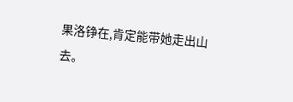果洛铮在,肯定能带她走出山去。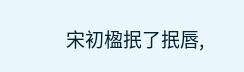宋初楹抿了抿唇,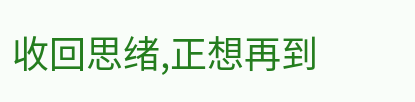收回思绪,正想再到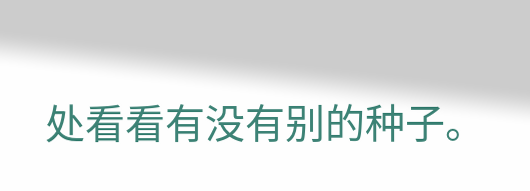处看看有没有别的种子。